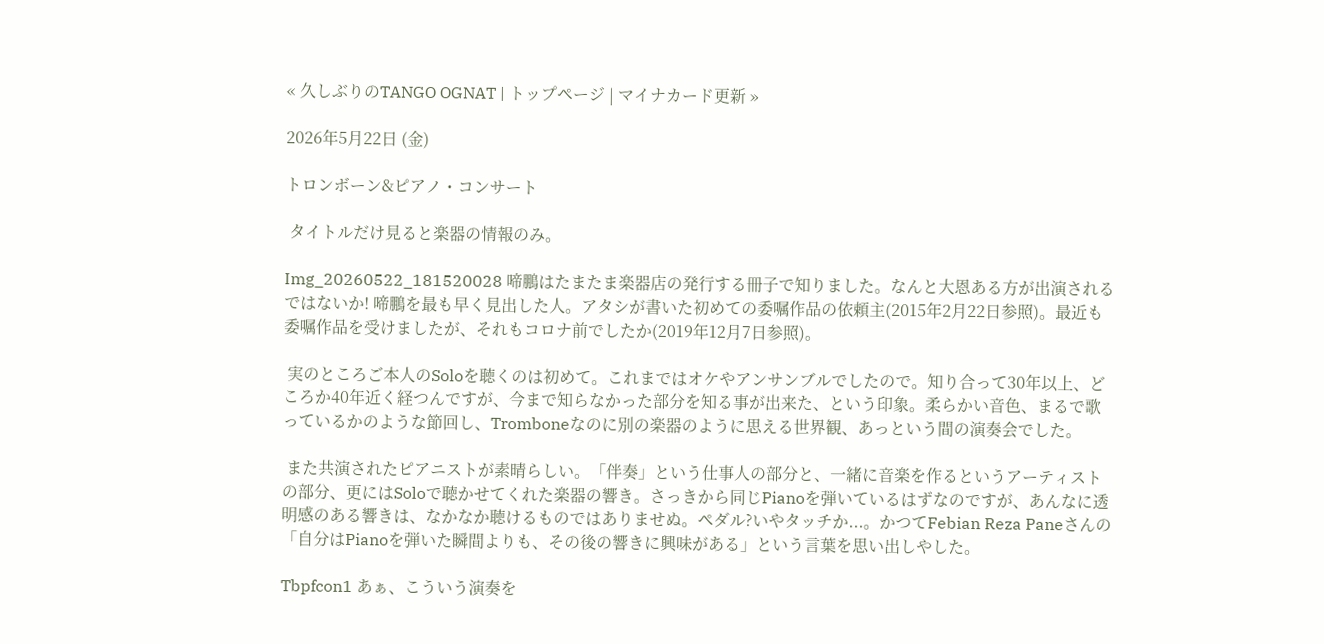« 久しぶりのTANGO OGNAT | トップページ | マイナカード更新 »

2026年5月22日 (金)

トロンボーン&ピアノ・コンサート

 タイトルだけ見ると楽器の情報のみ。

Img_20260522_181520028 啼鵬はたまたま楽器店の発行する冊子で知りました。なんと大恩ある方が出演されるではないか! 啼鵬を最も早く見出した人。アタシが書いた初めての委嘱作品の依頼主(2015年2月22日参照)。最近も委嘱作品を受けましたが、それもコロナ前でしたか(2019年12月7日参照)。

 実のところご本人のSoloを聴くのは初めて。これまではオケやアンサンブルでしたので。知り合って30年以上、どころか40年近く経つんですが、今まで知らなかった部分を知る事が出来た、という印象。柔らかい音色、まるで歌っているかのような節回し、Tromboneなのに別の楽器のように思える世界観、あっという間の演奏会でした。

 また共演されたピアニストが素晴らしい。「伴奏」という仕事人の部分と、一緒に音楽を作るというアーティストの部分、更にはSoloで聴かせてくれた楽器の響き。さっきから同じPianoを弾いているはずなのですが、あんなに透明感のある響きは、なかなか聴けるものではありませぬ。ペダル?いやタッチか...。かつてFebian Reza Paneさんの「自分はPianoを弾いた瞬間よりも、その後の響きに興味がある」という言葉を思い出しやした。

Tbpfcon1 あぁ、こういう演奏を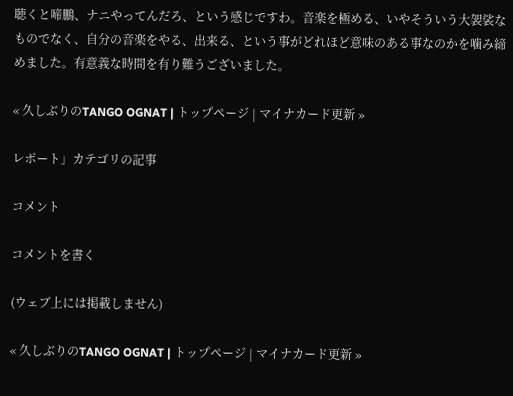聴くと啼鵬、ナニやってんだろ、という感じですわ。音楽を極める、いやそういう大袈裟なものでなく、自分の音楽をやる、出来る、という事がどれほど意味のある事なのかを噛み締めました。有意義な時間を有り難うございました。

« 久しぶりのTANGO OGNAT | トップページ | マイナカード更新 »

レポート」カテゴリの記事

コメント

コメントを書く

(ウェブ上には掲載しません)

« 久しぶりのTANGO OGNAT | トップページ | マイナカード更新 »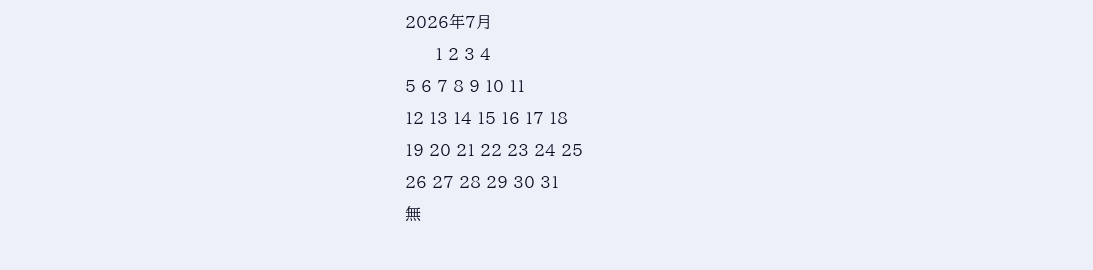2026年7月
      1 2 3 4
5 6 7 8 9 10 11
12 13 14 15 16 17 18
19 20 21 22 23 24 25
26 27 28 29 30 31
無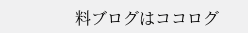料ブログはココログ